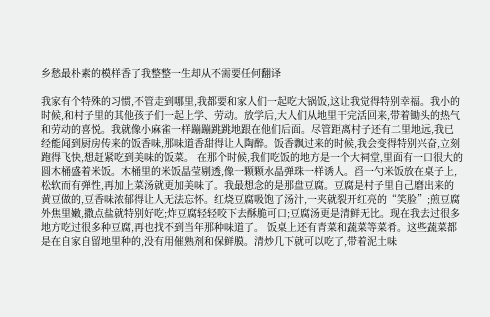乡愁最朴素的模样香了我整整一生却从不需要任何翻译

我家有个特殊的习惯,不管走到哪里,我都要和家人们一起吃大锅饭,这让我觉得特别幸福。我小的时候,和村子里的其他孩子们一起上学、劳动。放学后,大人们从地里干完活回来,带着锄头的热气和劳动的喜悦。我就像小麻雀一样蹦蹦跳跳地跟在他们后面。尽管距离村子还有二里地远,我已经能闻到厨房传来的饭香味,那味道香甜得让人陶醉。饭香飘过来的时候,我会变得特别兴奋,立刻跑得飞快,想赶紧吃到美味的饭菜。 在那个时候,我们吃饭的地方是一个大祠堂,里面有一口很大的圆木桶盛着米饭。木桶里的米饭晶莹剔透,像一颗颗水晶弹珠一样诱人。舀一勺米饭放在桌子上,松软而有弹性,再加上菜汤就更加美味了。我最想念的是那盘豆腐。豆腐是村子里自己磨出来的黄豆做的,豆香味浓郁得让人无法忘怀。红烧豆腐吸饱了汤汁,一夹就裂开红亮的“笑脸”;煎豆腐外焦里嫩,撒点盐就特别好吃;炸豆腐轻轻咬下去酥脆可口;豆腐汤更是清鲜无比。现在我去过很多地方吃过很多种豆腐,再也找不到当年那种味道了。 饭桌上还有青菜和蔬菜等菜肴。这些蔬菜都是在自家自留地里种的,没有用催熟剂和保鲜膜。清炒几下就可以吃了,带着泥土味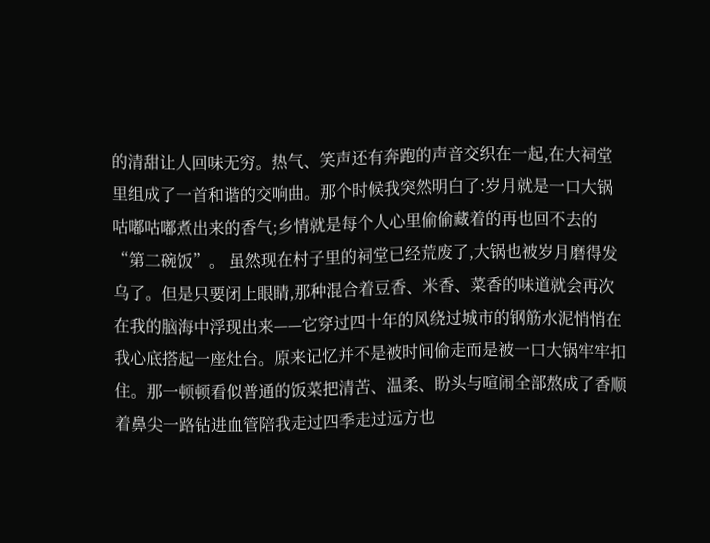的清甜让人回味无穷。热气、笑声还有奔跑的声音交织在一起,在大祠堂里组成了一首和谐的交响曲。那个时候我突然明白了:岁月就是一口大锅咕嘟咕嘟煮出来的香气;乡情就是每个人心里偷偷藏着的再也回不去的“第二碗饭”。 虽然现在村子里的祠堂已经荒废了,大锅也被岁月磨得发乌了。但是只要闭上眼睛,那种混合着豆香、米香、菜香的味道就会再次在我的脑海中浮现出来——它穿过四十年的风绕过城市的钢筋水泥悄悄在我心底搭起一座灶台。原来记忆并不是被时间偷走而是被一口大锅牢牢扣住。那一顿顿看似普通的饭菜把清苦、温柔、盼头与喧闹全部熬成了香顺着鼻尖一路钻进血管陪我走过四季走过远方也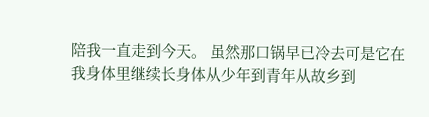陪我一直走到今天。 虽然那口锅早已冷去可是它在我身体里继续长身体从少年到青年从故乡到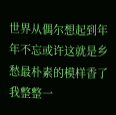世界从偶尔想起到年年不忘或许这就是乡愁最朴素的模样香了我整整一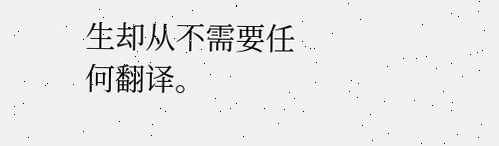生却从不需要任何翻译。